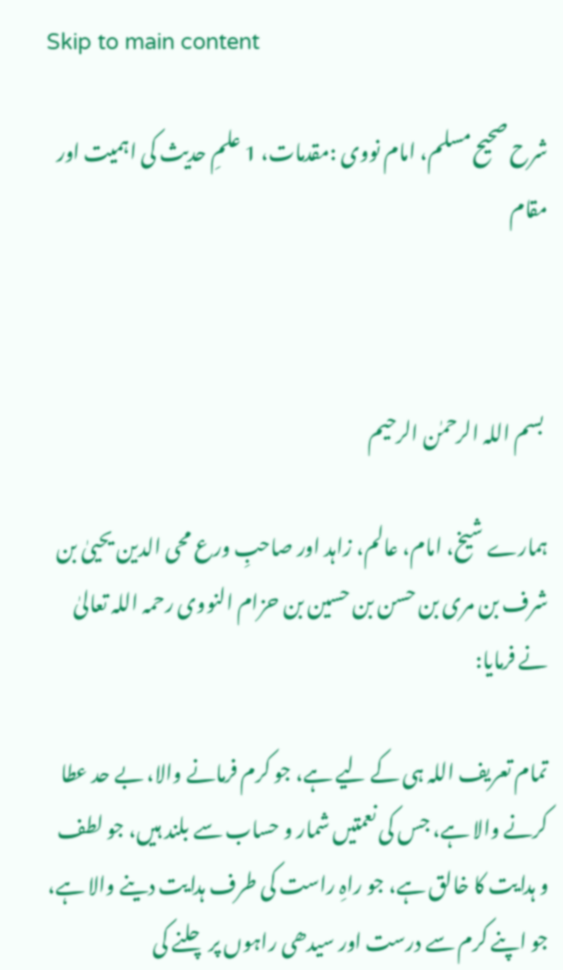Skip to main content

شرح صحیح مسلم، امام نووی :مقدمات، 1 علمِ حدیث کی اہمیت اور مقام



 بسم اللہ الرحمٰن الرحیم

ہمارے شیخ، امام، عالم، زاہد اور صاحبِ ورع محی الدین یحییٰ بن شرف بن مری بن حسن بن حسین بن حزام النووی رحمہ اللہ تعالیٰ نے فرمایا:

تمام تعریف اللہ ہی کے لیے ہے، جو کرم فرمانے والا، بے حد عطا کرنے والا ہے، جس کی نعمتیں شمار و حساب سے بلند ہیں، جو لطف و ہدایت کا خالق ہے، جو راہِ راست کی طرف ہدایت دینے والا ہے، جو اپنے کرم سے درست اور سیدھی راہوں پر چلنے کی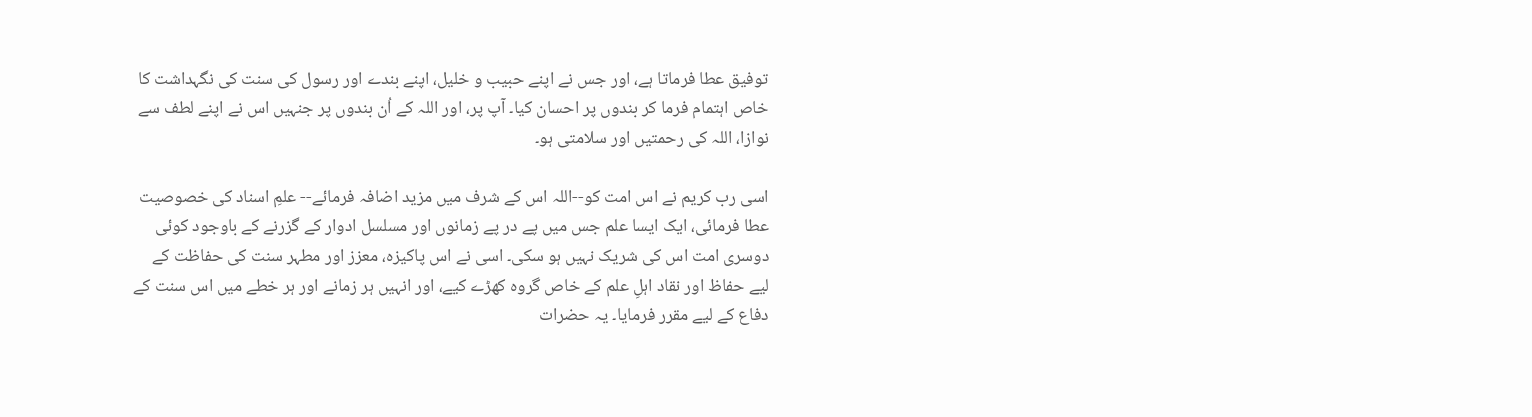توفیق عطا فرماتا ہے، اور جس نے اپنے حبیب و خلیل، اپنے بندے اور رسول کی سنت کی نگہداشت کا خاص اہتمام فرما کر بندوں پر احسان کیا۔ آپ پر، اور اللہ کے اُن بندوں پر جنہیں اس نے اپنے لطف سے نوازا، اللہ کی رحمتیں اور سلامتی ہو۔

اسی رب کریم نے اس امت کو--اللہ اس کے شرف میں مزید اضافہ فرمائے-- علمِ اسناد کی خصوصیت عطا فرمائی، ایک ایسا علم جس میں پے در پے زمانوں اور مسلسل ادوار کے گزرنے کے باوجود کوئی دوسری امت اس کی شریک نہیں ہو سکی۔ اسی نے اس پاکیزہ، معزز اور مطہر سنت کی حفاظت کے لیے حفاظ اور نقاد اہلِ علم کے خاص گروہ کھڑے کیے، اور انہیں ہر زمانے اور ہر خطے میں اس سنت کے دفاع کے لیے مقرر فرمایا۔ یہ حضرات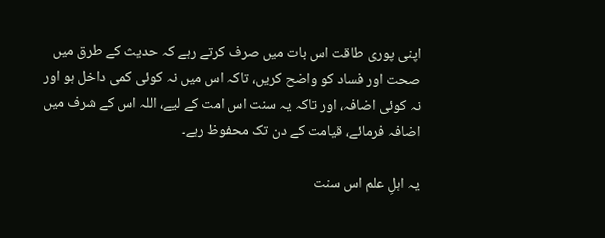اپنی پوری طاقت اس بات میں صرف کرتے رہے کہ حدیث کے طرق میں صحت اور فساد کو واضح کریں، تاکہ اس میں نہ کوئی کمی داخل ہو اور نہ کوئی اضافہ، اور تاکہ یہ سنت اس امت کے لیے، اللہ اس کے شرف میں اضافہ فرمائے، قیامت کے دن تک محفوظ رہے۔

یہ اہلِ علم اس سنت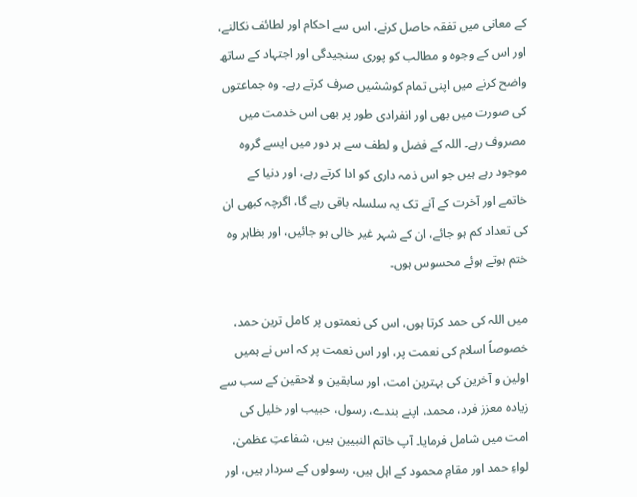کے معانی میں تفقہ حاصل کرنے، اس سے احکام اور لطائف نکالنے، اور اس کے وجوہ و مطالب کو پوری سنجیدگی اور اجتہاد کے ساتھ واضح کرنے میں اپنی تمام کوششیں صرف کرتے رہے۔ وہ جماعتوں کی صورت میں بھی اور انفرادی طور پر بھی اس خدمت میں مصروف رہے۔ اللہ کے فضل و لطف سے ہر دور میں ایسے گروہ موجود رہے ہیں جو اس ذمہ داری کو ادا کرتے رہے، اور دنیا کے خاتمے اور آخرت کے آنے تک یہ سلسلہ باقی رہے گا، اگرچہ کبھی ان کی تعداد کم ہو جائے، ان کے شہر غیر خالی ہو جائیں، اور بظاہر وہ ختم ہوتے ہوئے محسوس ہوں۔

میں اللہ کی حمد کرتا ہوں، اس کی نعمتوں پر کامل ترین حمد، خصوصاً اسلام کی نعمت پر، اور اس نعمت پر کہ اس نے ہمیں اولین و آخرین کی بہترین امت، اور سابقین و لاحقین کے سب سے زیادہ معزز فرد، محمد، اپنے بندے، رسول، حبیب اور خلیل کی امت میں شامل فرمایا۔ آپ خاتم النبیین ہیں، شفاعتِ عظمیٰ، لواءِ حمد اور مقامِ محمود کے اہل ہیں، رسولوں کے سردار ہیں، اور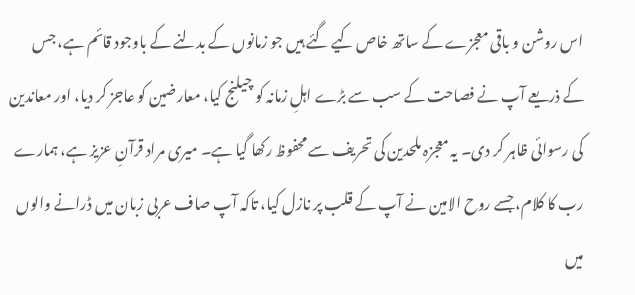اس روشن و باقی معجزے کے ساتھ خاص کیے گئے ہیں جو زمانوں کے بدلنے کے باوجود قائم ہے، جس کے ذریعے آپ نے فصاحت کے سب سے بڑے اہلِ زمانہ کو چیلنج کیا، معارضین کو عاجز کر دیا، اور معاندین کی رسوائی ظاہر کر دی۔ یہ معجزہ ملحدین کی تحریف سے محفوظ رکھا گیا ہے۔ میری مراد قرآنِ عزیز ہے، ہمارے رب کا کلام، جسے روح الامین نے آپ کے قلب پر نازل کیا، تاکہ آپ صاف عربی زبان میں ڈرانے والوں میں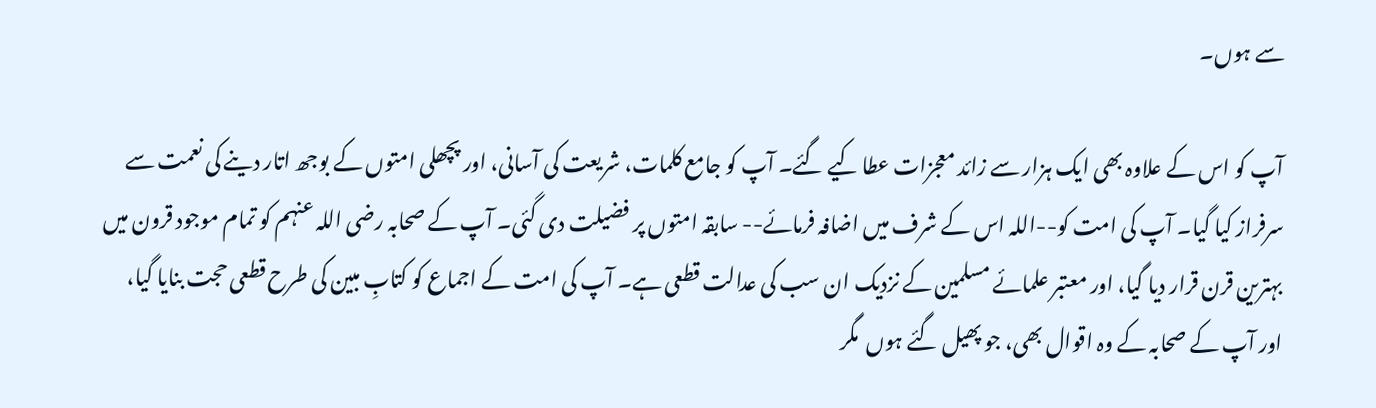سے ہوں۔

آپ کو اس کے علاوہ بھی ایک ہزار سے زائد معجزات عطا کیے گئے۔ آپ کو جامع کلمات، شریعت کی آسانی، اور پچھلی امتوں کے بوجھ اتار دینے کی نعمت سے سرفراز کیا گیا۔ آپ کی امت کو--اللہ اس کے شرف میں اضافہ فرمائے-- سابقہ امتوں پر فضیلت دی گئی۔ آپ کے صحابہ رضی اللہ عنہم کو تمام موجود قرون میں بہترین قرن قرار دیا گیا، اور معتبر علمائے مسلمین کے نزدیک ان سب کی عدالت قطعی ہے۔ آپ کی امت کے اجماع کو کتابِ مبین کی طرح قطعی حجت بنایا گیا، اور آپ کے صحابہ کے وہ اقوال بھی، جو پھیل گئے ہوں  مگر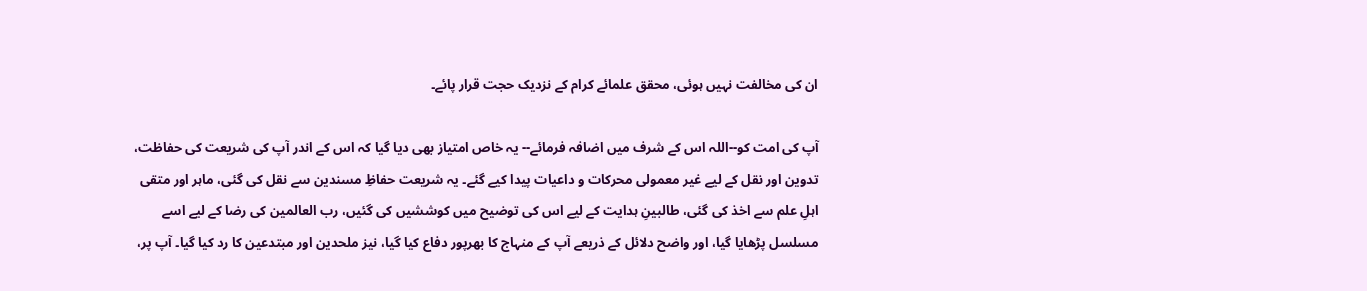ان کی مخالفت نہیں ہوئی، محقق علمائے کرام کے نزدیک حجت قرار پائے۔

آپ کی امت کو--اللہ اس کے شرف میں اضافہ فرمائے-- یہ خاص امتیاز بھی دیا گیا کہ اس کے اندر آپ کی شریعت کی حفاظت، تدوین اور نقل کے لیے غیر معمولی محرکات و داعیات پیدا کیے گئے۔ یہ شریعت حفاظِ مسندین سے نقل کی گئی، ماہر اور متقی اہلِ علم سے اخذ کی گئی، طالبینِ ہدایت کے لیے اس کی توضیح میں کوششیں کی گئیں، رب العالمین کی رضا کے لیے اسے مسلسل پڑھایا گیا، اور واضح دلائل کے ذریعے آپ کے منہاج کا بھرپور دفاع کیا گیا، نیز ملحدین اور مبتدعین کا رد کیا گیا۔ آپ پر،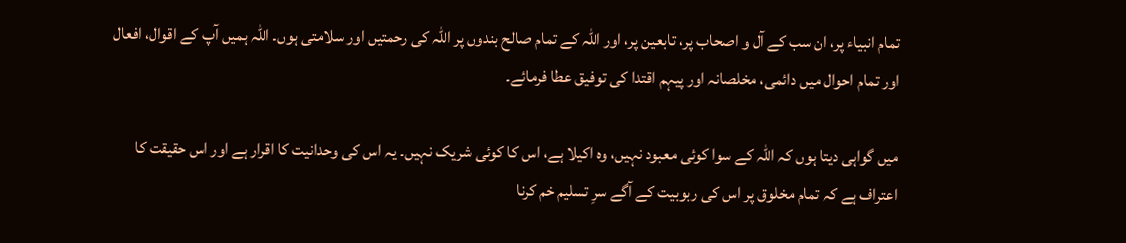تمام انبیاء پر، ان سب کے آل و اصحاب پر، تابعین پر، اور اللہ کے تمام صالح بندوں پر اللہ کی رحمتیں اور سلامتی ہوں۔ اللہ ہمیں آپ کے اقوال، افعال اور تمام احوال میں دائمی، مخلصانہ اور پیہم اقتدا کی توفیق عطا فرمائے۔

میں گواہی دیتا ہوں کہ اللہ کے سوا کوئی معبود نہیں، وہ اکیلا ہے، اس کا کوئی شریک نہیں۔ یہ اس کی وحدانیت کا اقرار ہے اور اس حقیقت کا اعتراف ہے کہ تمام مخلوق پر اس کی ربوبیت کے آگے سرِ تسلیم خم کرنا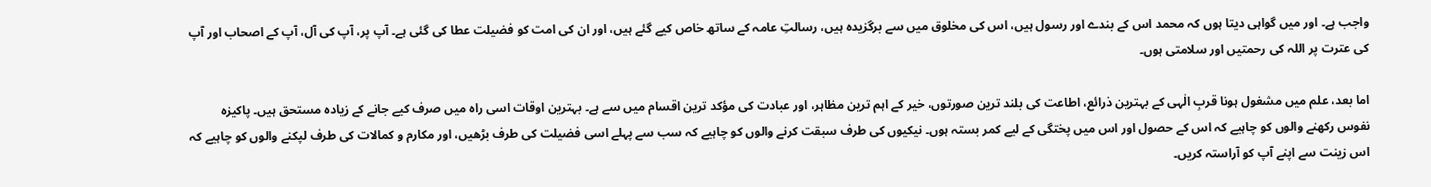واجب ہے۔ اور میں گواہی دیتا ہوں کہ محمد اس کے بندے اور رسول ہیں، اس کی مخلوق میں سے برگزیدہ ہیں، رسالتِ عامہ کے ساتھ خاص کیے گئے ہیں، اور ان کی امت کو فضیلت عطا کی گئی ہے۔ آپ پر، آپ کی آل، آپ کے اصحاب اور آپ کی عترت پر اللہ کی رحمتیں اور سلامتی ہوں۔

اما بعد، علم میں مشغول ہونا قربِ الٰہی کے بہترین ذرائع، اطاعت کی بلند ترین صورتوں، خیر کے اہم ترین مظاہر، اور عبادت کی مؤکد ترین اقسام میں سے ہے۔ بہترین اوقات اسی راہ میں صرف کیے جانے کے زیادہ مستحق ہیں۔ پاکیزہ نفوس رکھنے والوں کو چاہیے کہ اس کے حصول اور اس میں پختگی کے لیے کمر بستہ ہوں۔ نیکیوں کی طرف سبقت کرنے والوں کو چاہیے کہ سب سے پہلے اسی فضیلت کی طرف بڑھیں، اور مکارم و کمالات کی طرف لپکنے والوں کو چاہیے کہ اس زینت سے اپنے آپ کو آراستہ کریں۔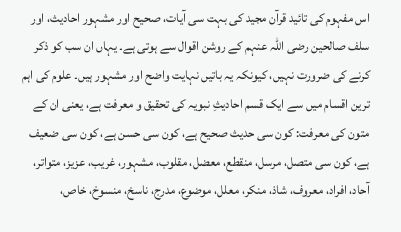اس مفہوم کی تائید قرآن مجید کی بہت سی آیات، صحیح اور مشہور احادیث، اور سلف صالحین رضی اللہ عنہم کے روشن اقوال سے ہوتی ہے۔ یہاں ان سب کو ذکر کرنے کی ضرورت نہیں، کیونکہ یہ باتیں نہایت واضح اور مشہور ہیں۔ علوم کی اہم ترین اقسام میں سے ایک قسم احادیثِ نبویہ کی تحقیق و معرفت ہے، یعنی ان کے متون کی معرفت: کون سی حدیث صحیح ہے، کون سی حسن ہے، کون سی ضعیف ہے، کون سی متصل، مرسل، منقطع، معضل، مقلوب، مشہور، غریب، عزیز، متواتر، آحاد، افراد، معروف، شاذ، منکر، معلل، موضوع، مدرج، ناسخ، منسوخ، خاص،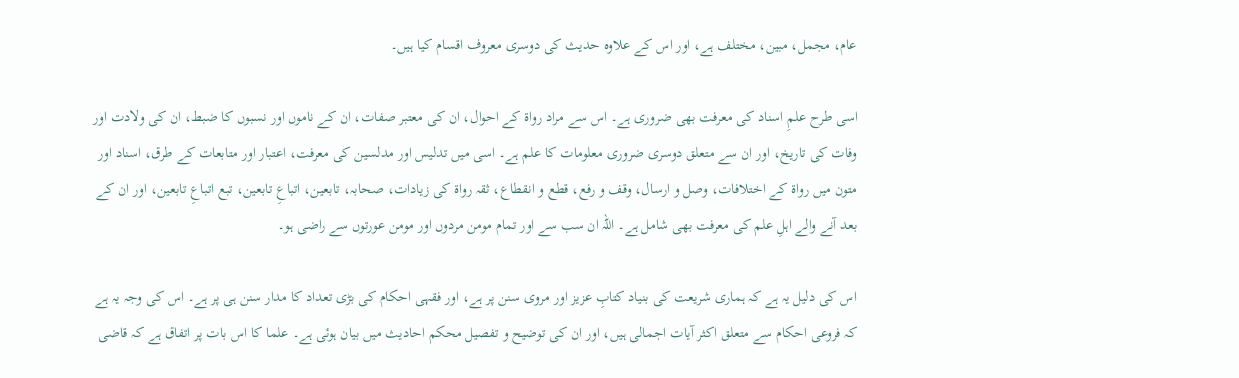عام، مجمل، مبین، مختلف ہے، اور اس کے علاوہ حدیث کی دوسری معروف اقسام کیا ہیں۔

اسی طرح علمِ اسناد کی معرفت بھی ضروری ہے۔ اس سے مراد رواۃ کے احوال، ان کی معتبر صفات، ان کے ناموں اور نسبوں کا ضبط، ان کی ولادت اور وفات کی تاریخ، اور ان سے متعلق دوسری ضروری معلومات کا علم ہے۔ اسی میں تدلیس اور مدلسین کی معرفت، اعتبار اور متابعات کے طرق، اسناد اور متون میں رواۃ کے اختلافات، وصل و ارسال، وقف و رفع، قطع و انقطاع، ثقہ رواۃ کی زیادات، صحابہ، تابعین، اتباعِ تابعین، تبع اتباعِ تابعین، اور ان کے بعد آنے والے اہلِ علم کی معرفت بھی شامل ہے۔ اللہ ان سب سے اور تمام مومن مردوں اور مومن عورتوں سے راضی ہو۔

اس کی دلیل یہ ہے کہ ہماری شریعت کی بنیاد کتابِ عزیز اور مروی سنن پر ہے، اور فقہی احکام کی بڑی تعداد کا مدار سنن ہی پر ہے۔ اس کی وجہ یہ ہے کہ فروعی احکام سے متعلق اکثر آیات اجمالی ہیں، اور ان کی توضیح و تفصیل محکم احادیث میں بیان ہوئی ہے۔ علما کا اس بات پر اتفاق ہے کہ قاضی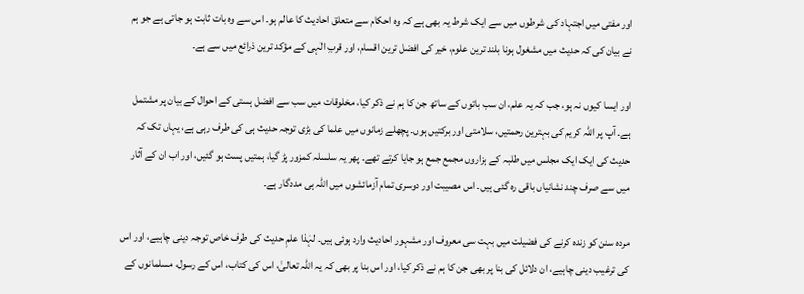اور مفتی میں اجتہاد کی شرطوں میں سے ایک شرط یہ بھی ہے کہ وہ احکام سے متعلق احادیث کا عالم ہو۔ اس سے وہ بات ثابت ہو جاتی ہے جو ہم نے بیان کی کہ حدیث میں مشغول ہونا بلند ترین علوم، خیر کی افضل ترین اقسام، اور قربِ الٰہی کے مؤکد ترین ذرائع میں سے ہے۔

اور ایسا کیوں نہ ہو، جب کہ یہ علم، ان سب باتوں کے ساتھ جن کا ہم نے ذکر کیا، مخلوقات میں سب سے افضل ہستی کے احوال کے بیان پر مشتمل ہے۔ آپ پر اللہ کریم کی بہترین رحمتیں، سلامتی اور برکتیں ہوں۔ پچھلے زمانوں میں علما کی بڑی توجہ حدیث ہی کی طرف رہی ہے، یہاں تک کہ حدیث کی ایک ایک مجلس میں طلبہ کے ہزاروں مجمع جمع ہو جایا کرتے تھے۔ پھر یہ سلسلہ کمزور پڑ گیا، ہمتیں پست ہو گئیں، اور اب ان کے آثار میں سے صرف چند نشانیاں باقی رہ گئی ہیں۔ اس مصیبت اور دوسری تمام آزمائشوں میں اللہ ہی مددگار ہے۔

مردہ سنن کو زندہ کرنے کی فضیلت میں بہت سی معروف اور مشہور احادیث وارد ہوئی ہیں۔ لہٰذا علمِ حدیث کی طرف خاص توجہ دینی چاہیے، اور اس کی ترغیب دینی چاہیے، ان دلائل کی بنا پر بھی جن کا ہم نے ذکر کیا، اور اس بنا پر بھی کہ یہ اللہ تعالیٰ، اس کی کتاب، اس کے رسول، مسلمانوں کے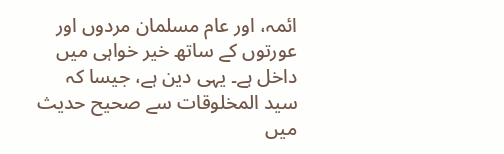ائمہ، اور عام مسلمان مردوں اور عورتوں کے ساتھ خیر خواہی میں داخل ہے۔ یہی دین ہے، جیسا کہ سید المخلوقات سے صحیح حدیث میں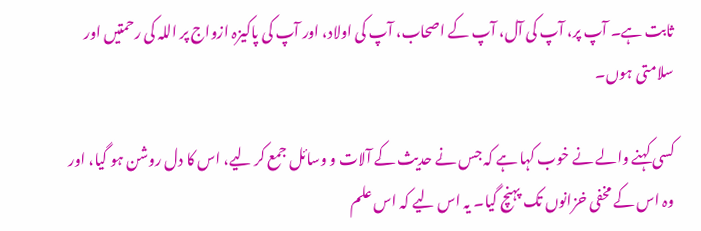ثابت ہے۔ آپ پر، آپ کی آل، آپ کے اصحاب، آپ کی اولاد، اور آپ کی پاکیزہ ازواج پر اللہ کی رحمتیں اور سلامتی ہوں۔

کسی کہنے والے نے خوب کہا ہے کہ جس نے حدیث کے آلات و وسائل جمع کر لیے، اس کا دل روشن ہو گیا، اور وہ اس کے مخفی خزانوں تک پہنچ گیا۔ یہ اس لیے کہ اس علم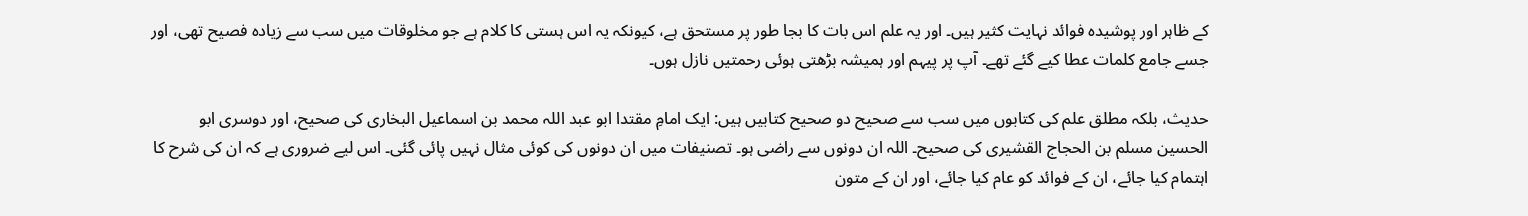کے ظاہر اور پوشیدہ فوائد نہایت کثیر ہیں۔ اور یہ علم اس بات کا بجا طور پر مستحق ہے، کیونکہ یہ اس ہستی کا کلام ہے جو مخلوقات میں سب سے زیادہ فصیح تھی، اور جسے جامع کلمات عطا کیے گئے تھے۔ آپ پر پیہم اور ہمیشہ بڑھتی ہوئی رحمتیں نازل ہوں۔

حدیث، بلکہ مطلق علم کی کتابوں میں سب سے صحیح دو صحیح کتابیں ہیں: ایک امامِ مقتدا ابو عبد اللہ محمد بن اسماعیل البخاری کی صحیح، اور دوسری ابو الحسین مسلم بن الحجاج القشیری کی صحیح۔ اللہ ان دونوں سے راضی ہو۔ تصنیفات میں ان دونوں کی کوئی مثال نہیں پائی گئی۔ اس لیے ضروری ہے کہ ان کی شرح کا اہتمام کیا جائے، ان کے فوائد کو عام کیا جائے، اور ان کے متون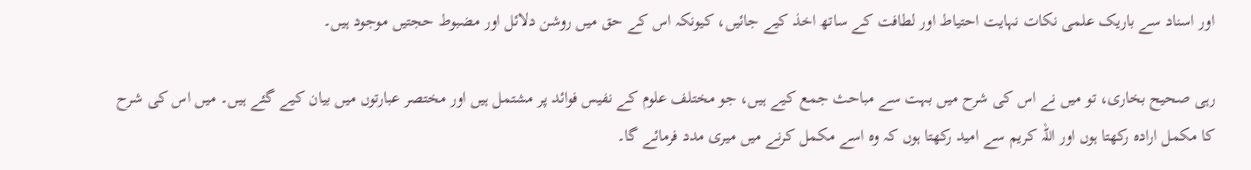اور اسناد سے باریک علمی نکات نہایت احتیاط اور لطافت کے ساتھ اخذ کیے جائیں، کیونکہ اس کے حق میں روشن دلائل اور مضبوط حجتیں موجود ہیں۔

رہی صحیح بخاری، تو میں نے اس کی شرح میں بہت سے مباحث جمع کیے ہیں، جو مختلف علوم کے نفیس فوائد پر مشتمل ہیں اور مختصر عبارتوں میں بیان کیے گئے ہیں۔ میں اس کی شرح کا مکمل ارادہ رکھتا ہوں اور اللہ کریم سے امید رکھتا ہوں کہ وہ اسے مکمل کرنے میں میری مدد فرمائے گا۔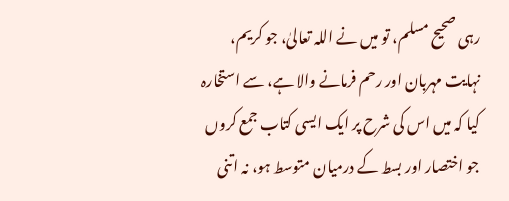رہی صحیح مسلم، تو میں نے اللہ تعالیٰ، جو کریم، نہایت مہربان اور رحم فرمانے والا ہے، سے استخارہ کیا کہ میں اس کی شرح پر ایک ایسی کتاب جمع کروں جو اختصار اور بسط کے درمیان متوسط ہو، نہ اتنی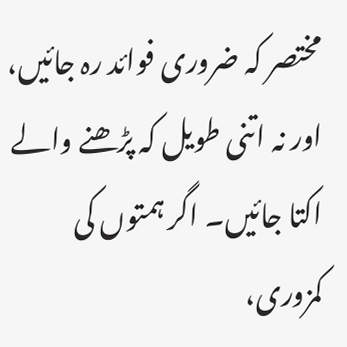مختصر کہ ضروری فوائد رہ جائیں، اور نہ اتنی طویل کہ پڑھنے والے اکتا جائیں۔ اگر ہمتوں کی کمزوری،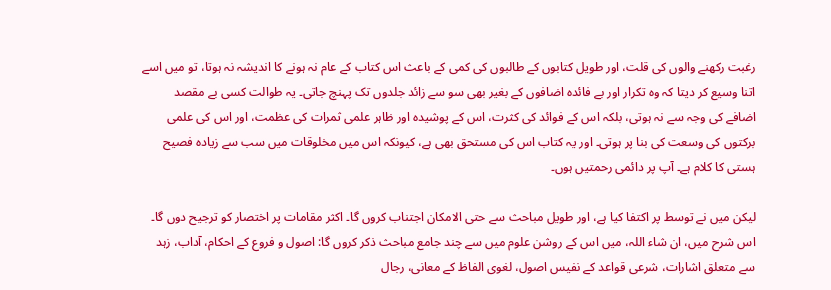رغبت رکھنے والوں کی قلت، اور طویل کتابوں کے طالبوں کی کمی کے باعث اس کتاب کے عام نہ ہونے کا اندیشہ نہ ہوتا، تو میں اسے اتنا وسیع کر دیتا کہ وہ تکرار اور بے فائدہ اضافوں کے بغیر بھی سو سے زائد جلدوں تک پہنچ جاتی۔ یہ طوالت کسی بے مقصد اضافے کی وجہ سے نہ ہوتی، بلکہ اس کے فوائد کی کثرت، اس کے پوشیدہ اور ظاہر علمی ثمرات کی عظمت، اور اس کی علمی برکتوں کی وسعت کی بنا پر ہوتی۔ اور یہ کتاب اس کی مستحق بھی ہے، کیونکہ اس میں مخلوقات میں سب سے زیادہ فصیح ہستی کا کلام ہے۔ آپ پر دائمی رحمتیں ہوں۔

لیکن میں نے توسط پر اکتفا کیا ہے، اور طویل مباحث سے حتی الامکان اجتناب کروں گا۔ اکثر مقامات پر اختصار کو ترجیح دوں گا۔ اس شرح میں، ان شاء اللہ، میں اس کے روشن علوم میں سے چند جامع مباحث ذکر کروں گا: اصول و فروع کے احکام، آداب، زہد سے متعلق اشارات، شرعی قواعد کے نفیس اصول، لغوی الفاظ کے معانی، رجال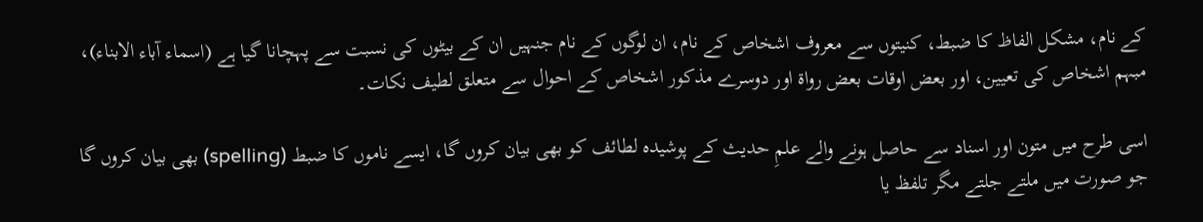کے نام، مشکل الفاظ کا ضبط، کنیتوں سے معروف اشخاص کے نام، ان لوگوں کے نام جنہیں ان کے بیٹوں کی نسبت سے پہچانا گیا ہے (اسماء آباء الابناء)، مبہم اشخاص کی تعیین، اور بعض اوقات بعض رواۃ اور دوسرے مذکور اشخاص کے احوال سے متعلق لطیف نکات۔

اسی طرح میں متون اور اسناد سے حاصل ہونے والے علمِ حدیث کے پوشیدہ لطائف کو بھی بیان کروں گا، ایسے ناموں کا ضبط (spelling) بھی بیان کروں گا جو صورت میں ملتے جلتے مگر تلفظ یا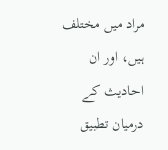مراد میں مختلف ہیں، اور ان احادیث کے درمیان تطبیق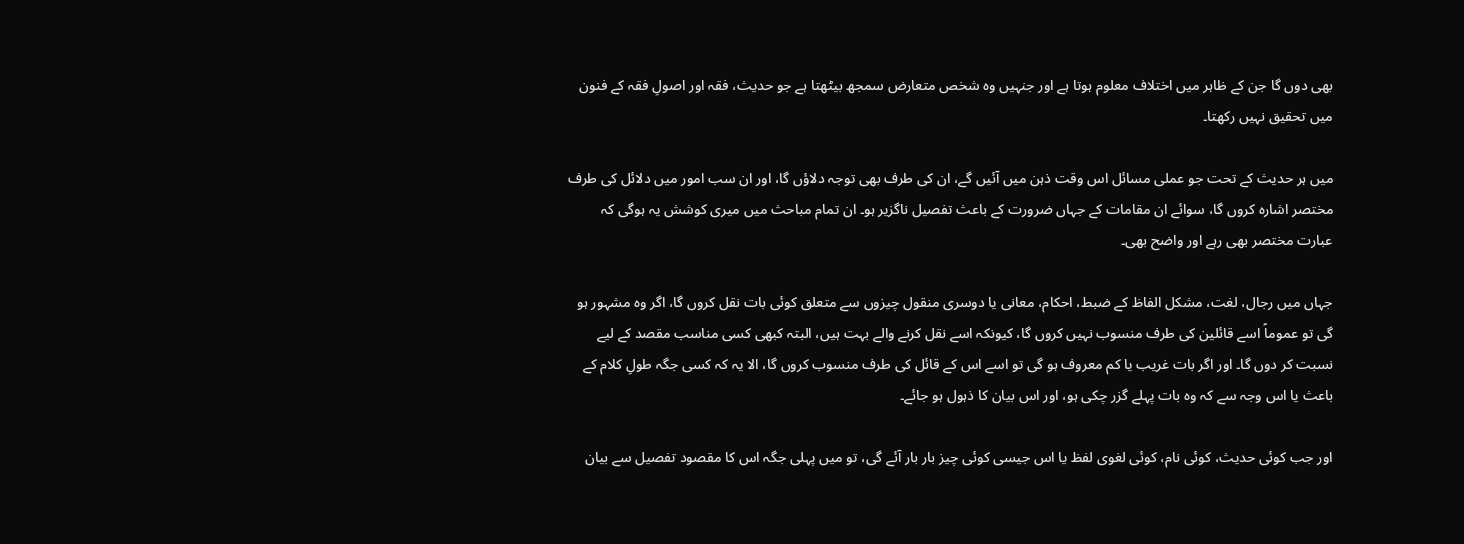بھی دوں گا جن کے ظاہر میں اختلاف معلوم ہوتا ہے اور جنہیں وہ شخص متعارض سمجھ بیٹھتا ہے جو حدیث، فقہ اور اصولِ فقہ کے فنون میں تحقیق نہیں رکھتا۔

میں ہر حدیث کے تحت جو عملی مسائل اس وقت ذہن میں آئیں گے، ان کی طرف بھی توجہ دلاؤں گا، اور ان سب امور میں دلائل کی طرف مختصر اشارہ کروں گا، سوائے ان مقامات کے جہاں ضرورت کے باعث تفصیل ناگزیر ہو۔ ان تمام مباحث میں میری کوشش یہ ہوگی کہ عبارت مختصر بھی رہے اور واضح بھی۔

جہاں میں رجال، لغت، مشکل الفاظ کے ضبط، احکام، معانی یا دوسری منقول چیزوں سے متعلق کوئی بات نقل کروں گا، اگر وہ مشہور ہو گی تو عموماً اسے قائلین کی طرف منسوب نہیں کروں گا، کیونکہ اسے نقل کرنے والے بہت ہیں، البتہ کبھی کسی مناسب مقصد کے لیے نسبت کر دوں گا۔ اور اگر بات غریب یا کم معروف ہو گی تو اسے اس کے قائل کی طرف منسوب کروں گا، الا یہ کہ کسی جگہ طولِ کلام کے باعث یا اس وجہ سے کہ وہ بات پہلے گزر چکی ہو، اور اس بیان کا ذہول ہو جائے۔

اور جب کوئی حدیث، کوئی نام، کوئی لغوی لفظ یا اس جیسی کوئی چیز بار بار آئے گی، تو میں پہلی جگہ اس کا مقصود تفصیل سے بیان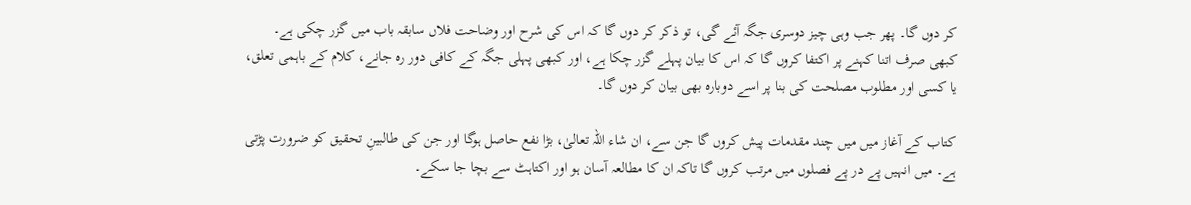کر دوں گا۔ پھر جب وہی چیز دوسری جگہ آئے گی، تو ذکر کر دوں گا کہ اس کی شرح اور وضاحت فلاں سابقہ باب میں گزر چکی ہے۔ کبھی صرف اتنا کہنے پر اکتفا کروں گا کہ اس کا بیان پہلے گزر چکا ہے، اور کبھی پہلی جگہ کے کافی دور رہ جانے، کلام کے باہمی تعلق، یا کسی اور مطلوب مصلحت کی بنا پر اسے دوبارہ بھی بیان کر دوں گا۔

کتاب کے آغاز میں میں چند مقدمات پیش کروں گا جن سے، ان شاء اللہ تعالیٰ، بڑا نفع حاصل ہوگا اور جن کی طالبینِ تحقیق کو ضرورت پڑتی ہے۔ میں انہیں پے در پے فصلوں میں مرتب کروں گا تاکہ ان کا مطالعہ آسان ہو اور اکتاہٹ سے بچا جا سکے۔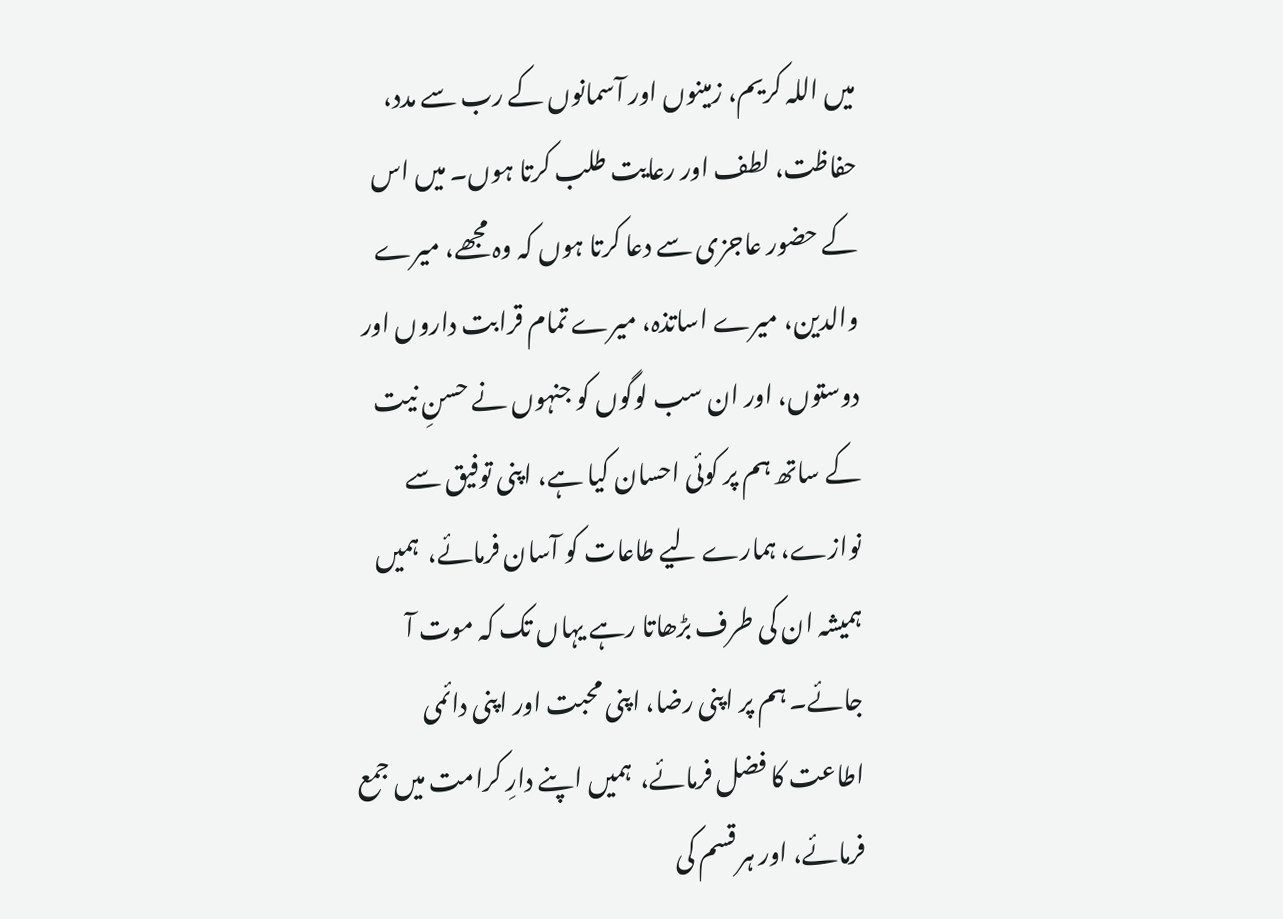میں اللہ کریم، زمینوں اور آسمانوں کے رب سے مدد، حفاظت، لطف اور رعایت طلب کرتا ہوں۔ میں اس کے حضور عاجزی سے دعا کرتا ہوں کہ وہ مجھے، میرے والدین، میرے اساتذہ، میرے تمام قرابت داروں اور دوستوں، اور ان سب لوگوں کو جنہوں نے حسنِ نیت کے ساتھ ہم پر کوئی احسان کیا ہے، اپنی توفیق سے نوازے، ہمارے لیے طاعات کو آسان فرمائے،  ہمیں ہمیشہ ان کی طرف بڑھاتا رہے یہاں تک کہ موت آ جائے۔ ہم پر اپنی رضا، اپنی محبت اور اپنی دائمی اطاعت کا فضل فرمائے،  ہمیں اپنے دارِ کرامت میں جمع فرمائے، اور ہر قسم کی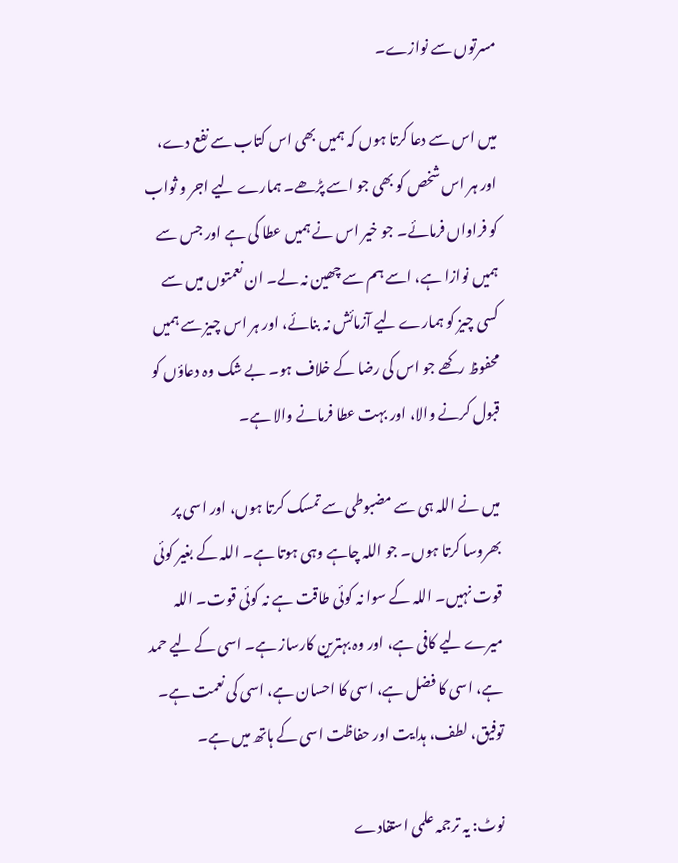مسرتوں سے نوازے۔

میں اس سے دعا کرتا ہوں کہ ہمیں بھی اس کتاب سے نفع دے، اور ہر اس شخص کو بھی جو اسے پڑھے۔ ہمارے لیے اجر و ثواب کو فراواں فرمائے۔ جو خیر اس نے ہمیں عطا کی ہے اور جس سے ہمیں نوازا ہے، اسے ہم سے چھین نہ لے۔ ان نعمتوں میں سے کسی چیز کو ہمارے لیے آزمائش نہ بنائے، اور ہر اس چیز سے ہمیں محفوظ رکھے جو اس کی رضا کے خلاف ہو۔ بے شک وہ دعاؤں کو قبول کرنے والا، اور بہت عطا فرمانے والا ہے۔

میں نے اللہ ہی سے مضبوطی سے تمسک کرتا ہوں، اور اسی پر بھروسا کرتا ہوں۔ جو اللہ چاہے وہی ہوتا ہے۔ اللہ کے بغیر کوئی قوت نہیں۔ اللہ کے سوا نہ کوئی طاقت ہے نہ کوئی قوت۔ اللہ میرے لیے کافی ہے، اور وہ بہترین کارساز ہے۔ اسی کے لیے حمد ہے، اسی کا فضل ہے، اسی کا احسان ہے، اسی کی نعمت ہے۔ توفیق، لطف، ہدایت اور حفاظت اسی کے ہاتھ میں ہے۔

نوٹ: یہ ترجمہ علمی استفادے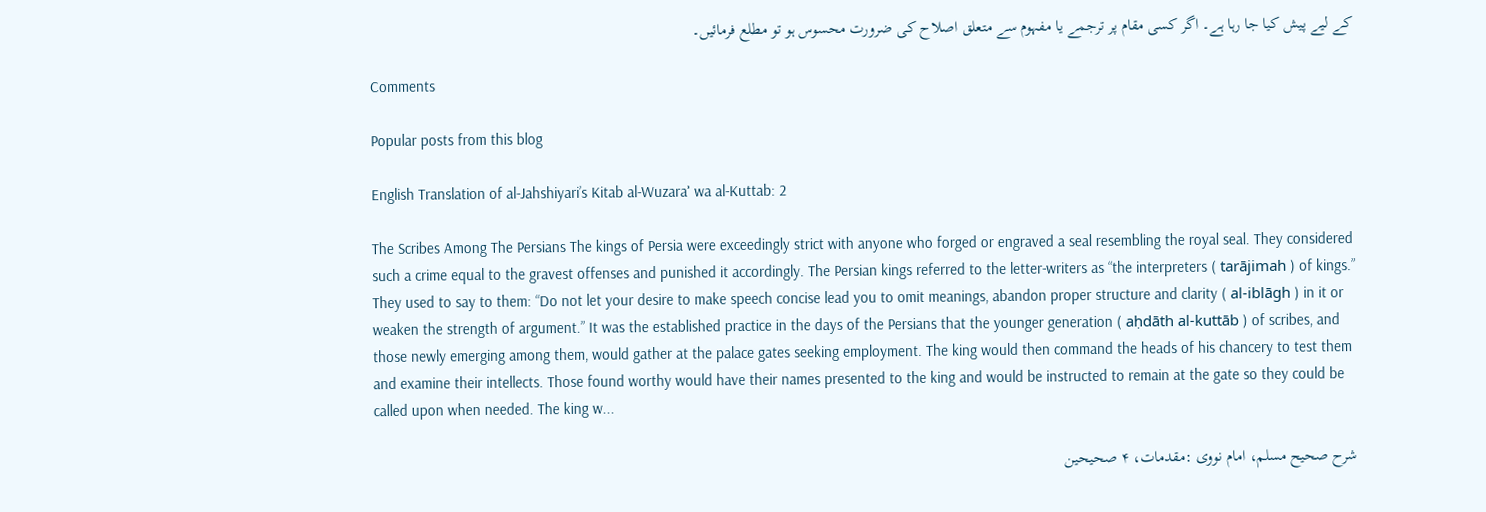کے لیے پیش کیا جا رہا ہے۔ اگر کسی مقام پر ترجمے یا مفہوم سے متعلق اصلاح کی ضرورت محسوس ہو تو مطلع فرمائیں۔

Comments

Popular posts from this blog

English Translation of al-Jahshiyari’s Kitab al-Wuzaraʾ wa al-Kuttab: 2

The Scribes Among The Persians The kings of Persia were exceedingly strict with anyone who forged or engraved a seal resembling the royal seal. They considered such a crime equal to the gravest offenses and punished it accordingly. The Persian kings referred to the letter-writers as “the interpreters ( tarājimah ) of kings.” They used to say to them: “Do not let your desire to make speech concise lead you to omit meanings, abandon proper structure and clarity ( al-iblāgh ) in it or weaken the strength of argument.” It was the established practice in the days of the Persians that the younger generation ( aḥdāth al-kuttāb ) of scribes, and those newly emerging among them, would gather at the palace gates seeking employment. The king would then command the heads of his chancery to test them and examine their intellects. Those found worthy would have their names presented to the king and would be instructed to remain at the gate so they could be called upon when needed. The king w...

شرح صحیح مسلم، امام نووی :مقدمات، ۴ صحیحین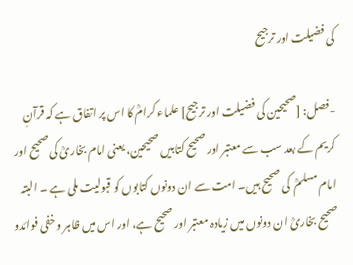کی فضیلت اور ترجیح

-فصل: [صحیحین کی فضیلت اور ترجیح] علماء کرامؒ کا اس پر اتفاق ہے کہ قرآنِ کریم کے بعد سب سے معتبر اور صحیح کتابیں صحیحین، یعنی امام بخاریؒ کی صحیح اور امام مسلمؒ  کی صحیح ہیں۔ امت سے ان دونوں کتابوں کو قبولیت ملی ہے ۔ البتہ صحیح بخاریؒ ان دونوں میں زیادہ معتبر اور صحیح ہے، اور اس میں ظاہر و خفی فوائدو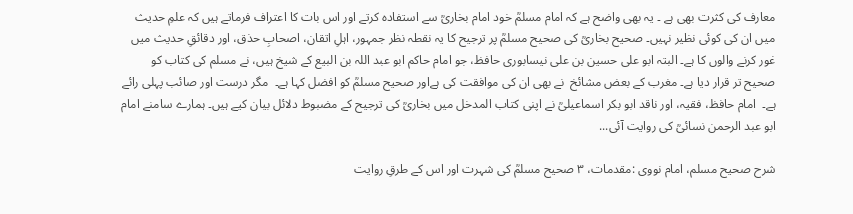معارف کی کثرت بھی ہے ۔ یہ بھی واضح ہے کہ امام مسلمؒ خود امام بخاریؒ سے استفادہ کرتے اور اس بات کا اعتراف فرماتے ہیں کہ علمِ حدیث میں ان کی کوئی نظیر نہیں۔ صحیح بخاریؒ کی صحیح مسلمؒ پر ترجیح کا یہ نقطہ نظر جمہور، اہلِ اتقان، اصحابِ حذق، اور دقائقِ حدیث میں غور کرنے والوں کا ہے۔ البتہ ابو علی حسین بن علی نیسابوری حافظ، جو امام حاکم ابو عبد اللہ بن البیع کے شیخ ہیں، نے مسلم کی کتاب کو صحیح تر قرار دیا ہے۔ مغرب کے بعض مشائخ  نے بھی ان کی موافقت کی ہےاور صحیح مسلمؒ کو افضل کہا ہے۔  مگر درست اور صائب پہلی رائے ہے۔  امام حافظ، فقیہ، اور ناقد ابو بکر اسماعیلیؒ نے اپنی کتاب المدخل میں بخاریؒ کی ترجیح کے مضبوط دلائل بیان کیے ہیں۔ ہمارے سامنے امام ابو عبد الرحمن نسائیؒ کی روایت آئی...

شرح صحیح مسلم، امام نووی :مقدمات، ۳ صحیح مسلمؒ کی شہرت اور اس کے طرقِ روایت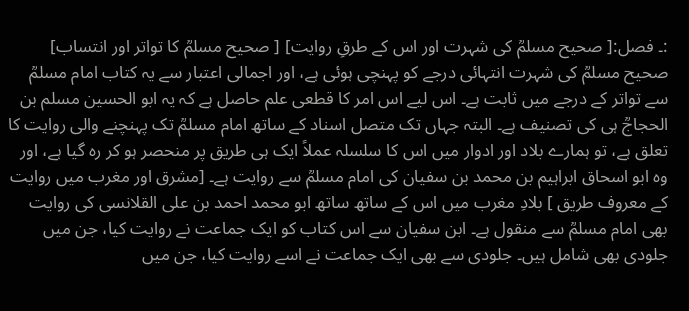:۔ فصل:[ صحیح مسلمؒ کی شہرت اور اس کے طرقِ روایت] [ صحیح مسلمؒ کا تواتر اور انتساب] صحیح مسلمؒ کی شہرت انتہائی درجے کو پہنچی ہوئی ہے، اور اجمالی اعتبار سے یہ کتاب امام مسلمؒ سے تواتر کے درجے میں ثابت ہے۔ اس لیے اس امر کا قطعی علم حاصل ہے کہ یہ ابو الحسین مسلم بن الحجاجؒ ہی کی تصنیف ہے۔ البتہ جہاں تک متصل اسناد کے ساتھ امام مسلمؒ تک پہنچنے والی روایت کا تعلق ہے، تو ہمارے بلاد اور ادوار میں اس کا سلسلہ عملاً ایک ہی طریق پر منحصر ہو کر رہ گیا ہے، اور وہ ابو اسحاق ابراہیم بن محمد بن سفیان کی امام مسلمؒ سے روایت ہے۔ [مشرق اور مغرب میں روایت کے معروف طریق ] بلادِ مغرب میں اس کے ساتھ ساتھ ابو محمد احمد بن علی القلانسی کی روایت بھی امام مسلمؒ سے منقول ہے۔ ابن سفیان سے اس کتاب کو ایک جماعت نے روایت کیا، جن میں جلودی بھی شامل ہیں۔ جلودی سے بھی ایک جماعت نے اسے روایت کیا، جن میں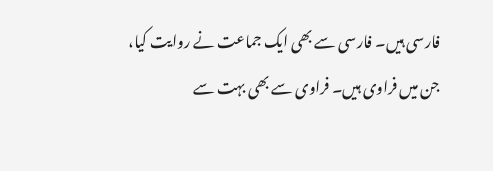فارسی ہیں۔ فارسی سے بھی ایک جماعت نے روایت کیا، جن میں فراوی ہیں۔ فراوی سے بھی بہت سے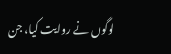لوگوں نے روایت کیا، جن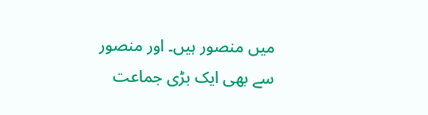میں منصور ہیں۔ اور منصور سے بھی ایک بڑی جماعت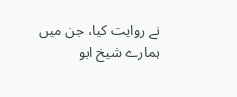نے روایت کیا، جن میں ہمارے شیخ ابو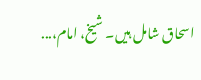اسحاق شامل ہیں۔ شیخ، امام،...